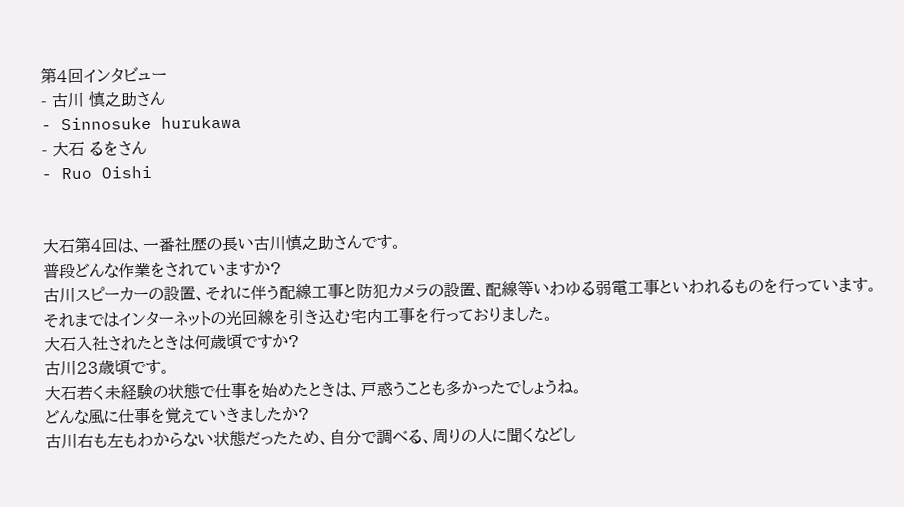第4回インタビュー
- 古川 慎之助さん
- Sinnosuke hurukawa
- 大石 るをさん
- Ruo Oishi


大石第4回は、一番社歴の長い古川慎之助さんです。
普段どんな作業をされていますか?
古川スピーカーの設置、それに伴う配線工事と防犯カメラの設置、配線等いわゆる弱電工事といわれるものを行っています。
それまではインターネットの光回線を引き込む宅内工事を行っておりました。
大石入社されたときは何歳頃ですか?
古川23歳頃です。
大石若く未経験の状態で仕事を始めたときは、戸惑うことも多かったでしょうね。
どんな風に仕事を覚えていきましたか?
古川右も左もわからない状態だったため、自分で調べる、周りの人に聞くなどし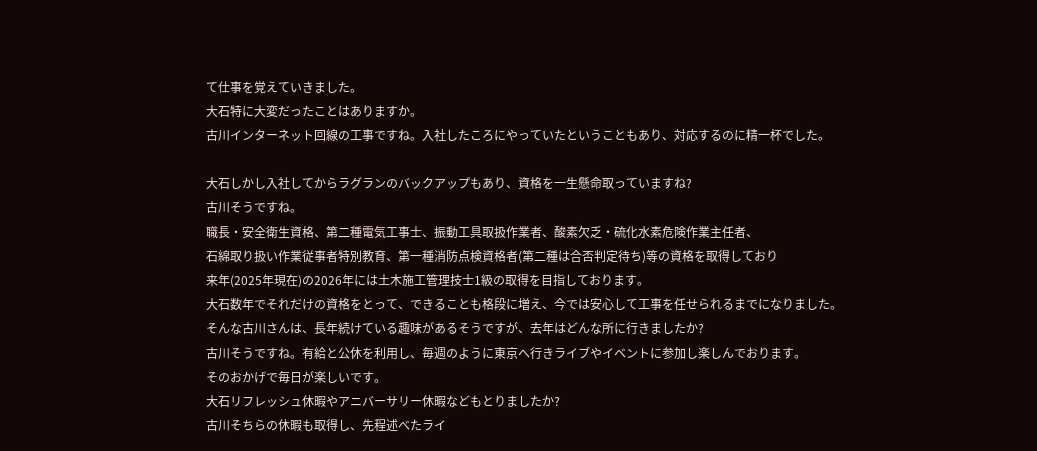て仕事を覚えていきました。
大石特に大変だったことはありますか。
古川インターネット回線の工事ですね。入社したころにやっていたということもあり、対応するのに精一杯でした。

大石しかし入社してからラグランのバックアップもあり、資格を一生懸命取っていますね?
古川そうですね。
職長・安全衛生資格、第二種電気工事士、振動工具取扱作業者、酸素欠乏・硫化水素危険作業主任者、
石綿取り扱い作業従事者特別教育、第一種消防点検資格者(第二種は合否判定待ち)等の資格を取得しており
来年(2025年現在)の2026年には土木施工管理技士1級の取得を目指しております。
大石数年でそれだけの資格をとって、できることも格段に増え、今では安心して工事を任せられるまでになりました。
そんな古川さんは、長年続けている趣味があるそうですが、去年はどんな所に行きましたか?
古川そうですね。有給と公休を利用し、毎週のように東京へ行きライブやイベントに参加し楽しんでおります。
そのおかげで毎日が楽しいです。
大石リフレッシュ休暇やアニバーサリー休暇などもとりましたか?
古川そちらの休暇も取得し、先程述べたライ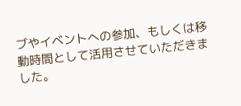ブやイベントへの参加、もしくは移動時間として活用させていただきました。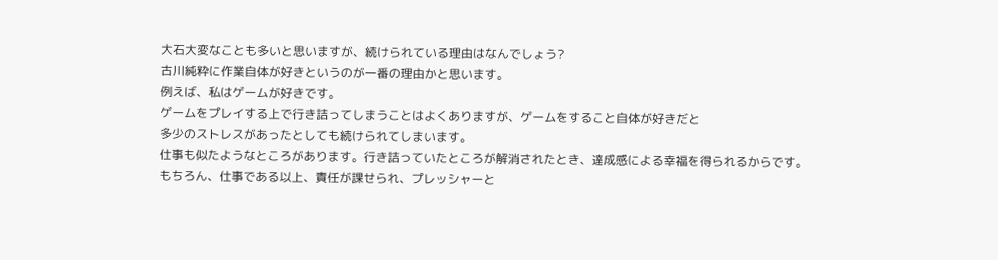大石大変なことも多いと思いますが、続けられている理由はなんでしょう?
古川純粋に作業自体が好きというのが一番の理由かと思います。
例えば、私はゲームが好きです。
ゲームをプレイする上で行き詰ってしまうことはよくありますが、ゲームをすること自体が好きだと
多少のストレスがあったとしても続けられてしまいます。
仕事も似たようなところがあります。行き詰っていたところが解消されたとき、達成感による幸福を得られるからです。
もちろん、仕事である以上、責任が課せられ、プレッシャーと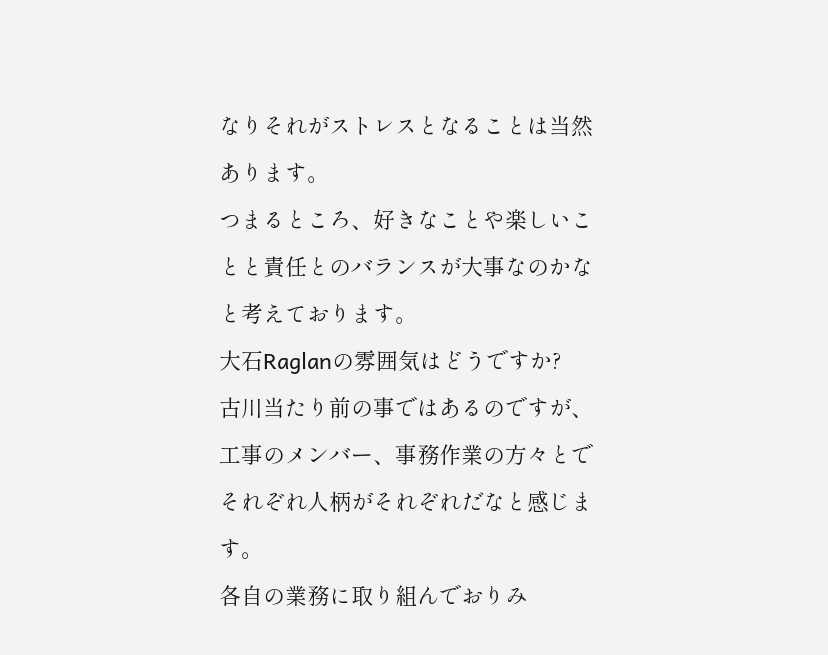なりそれがストレスとなることは当然あります。
つまるところ、好きなことや楽しいことと責任とのバランスが大事なのかなと考えております。
大石Raglanの雰囲気はどうですか?
古川当たり前の事ではあるのですが、工事のメンバー、事務作業の方々とでそれぞれ人柄がそれぞれだなと感じます。
各自の業務に取り組んでおりみ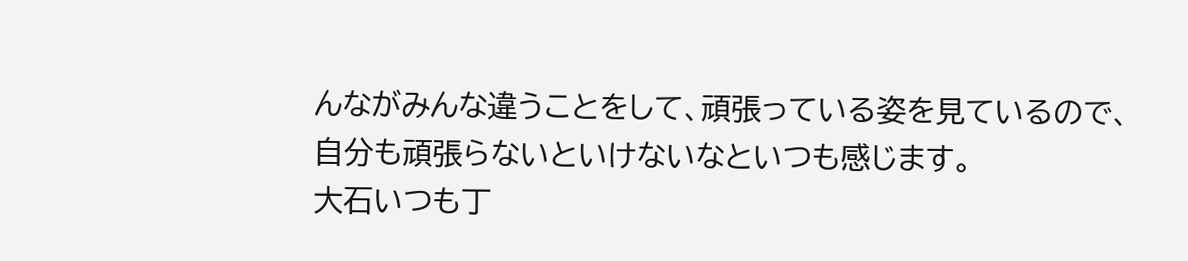んながみんな違うことをして、頑張っている姿を見ているので、
自分も頑張らないといけないなといつも感じます。
大石いつも丁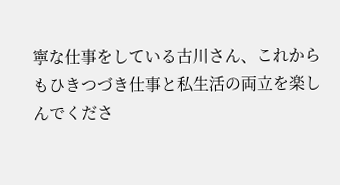寧な仕事をしている古川さん、これからもひきつづき仕事と私生活の両立を楽しんでくださ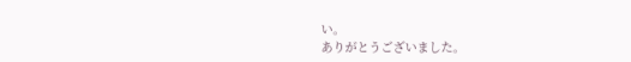い。
ありがとうございました。